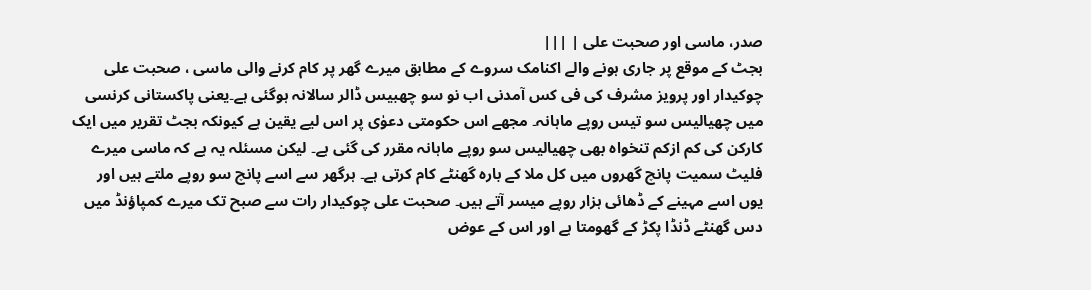صدر، ماسی اور صحبت علی | |||
بجٹ کے موقع پر جاری ہونے والے اکنامک سروے کے مطابق میرے گھر پر کام کرنے والی ماسی ، صحبت علی چوکیدار اور پرویز مشرف کی فی کس آمدنی اب نو سو چھبیس ڈالر سالانہ ہوگئی ہے۔یعنی پاکستانی کرنسی میں چھیالیس سو تیس روپے ماہانہ۔ مجھے اس حکومتی دعوٰی پر اس لیے یقین ہے کیونکہ بجٹ تقریر میں ایک کارکن کی کم ازکم تنخواہ بھی چھیالیس سو روپے ماہانہ مقرر کی گئی ہے۔ لیکن مسئلہ یہ ہے کہ ماسی میرے فلیٹ سمیت پانچ گھروں میں کل ملا کے بارہ گھنٹے کام کرتی ہے۔ ہرگھر سے اسے پانچ سو روپے ملتے ہیں اور یوں اسے مہینے کے ڈھائی ہزار روپے میسر آتے ہیں۔ صحبت علی چوکیدار رات سے صبح تک میرے کمپاؤنڈ میں دس گھنٹے ڈنڈا پکڑ کے گھومتا ہے اور اس کے عوض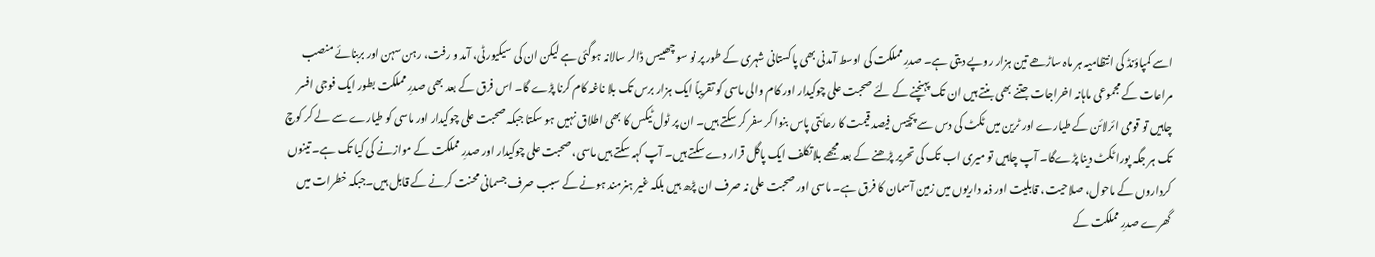اسے کمپاؤنڈ کی انتظامیہ ہر ماہ ساڑھے تین ہزار روپے دیتی ہے۔ صدرِ مملکت کی اوسط آمدنی بھی پاکستانی شہری کے طور پر نو سو چھبیس ڈالر سالانہ ہوگئی ہے لیکن ان کی سیکیورٹی، آمد و رفت، رہن سہن اور بربنائے منصب مراعات کے مجموعی ماہانہ اخراجات جتنے بھی بنتے ہیں ان تک پہنچنے کے لئے صحبت علی چوکیدار اور کام والی ماسی کو تقریباً ایک ہزار برس تک بلا ناغہ کام کرنا پڑے گا۔ اس فرق کے بعد بھی صدرِ مملکت بطور ایک فوجی افسر چاہیں تو قومی ائرلائن کے طیارے اور ٹرین میں ٹکٹ کی دس سے پچیس فیصد قیمت کا رعائتی پاس بنوا کر سفر کر سکتے ہیں۔ ان پر ٹول ٹیکس کا بھی اطلاق نہیں ہو سکتا جبکہ صحبت علی چوکیدار اور ماسی کو طیارے سے لے کر کوچ تک ہر جگہ پورا ٹکٹ دینا پڑےگا۔ آپ چاہیں تو میری اب تک کی تحریر پڑھنے کے بعد مجھے بلاتکلف ایک پاگل قرار دے سکتے ہیں۔ آپ کہہ سکتے ہیں ماسی، صحبت علی چوکیدار اور صدرِ مملکت کے موازنے کی کیا تک ہے۔ تینوں کرداروں کے ماحول، صلاحیت، قابلیت اور ذمہ داریوں میں زمین آسمان کا فرق ہے۔ ماسی اور صحبت علی نہ صرف ان پڑھ ہیں بلکہ غیر ہنرمند ہونے کے سبب صرف جسمانی محنت کرنے کے قابل ہیں۔جبکہ خطرات میں گھرے صدرِ مملکت کے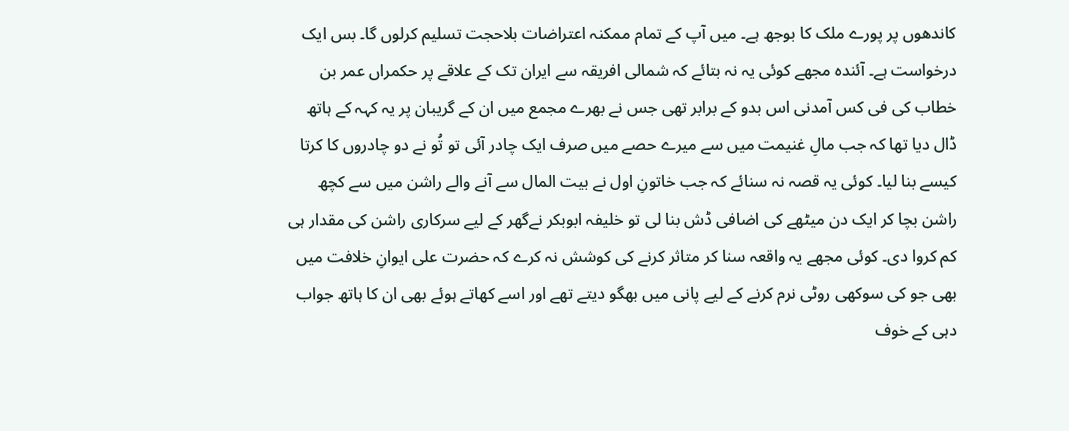کاندھوں پر پورے ملک کا بوجھ ہے۔ میں آپ کے تمام ممکنہ اعتراضات بلاحجت تسلیم کرلوں گا۔ بس ایک درخواست ہے۔ آئندہ مجھے کوئی یہ نہ بتائے کہ شمالی افریقہ سے ایران تک کے علاقے پر حکمراں عمر بن خطاب کی فی کس آمدنی اس بدو کے برابر تھی جس نے بھرے مجمع میں ان کے گریبان پر یہ کہہ کے ہاتھ ڈال دیا تھا کہ جب مالِ غنیمت میں سے میرے حصے میں صرف ایک چادر آئی تو تُو نے دو چادروں کا کرتا کیسے بنا لیا۔ کوئی یہ قصہ نہ سنائے کہ جب خاتونِ اول نے بیت المال سے آنے والے راشن میں سے کچھ راشن بچا کر ایک دن میٹھے کی اضافی ڈش بنا لی تو خلیفہ ابوبکر نےگھر کے لیے سرکاری راشن کی مقدار ہی کم کروا دی۔ کوئی مجھے یہ واقعہ سنا کر متاثر کرنے کی کوشش نہ کرے کہ حضرت علی ایوانِ خلافت میں بھی جو کی سوکھی روٹی نرم کرنے کے لیے پانی میں بھگو دیتے تھے اور اسے کھاتے ہوئے بھی ان کا ہاتھ جواب دہی کے خوف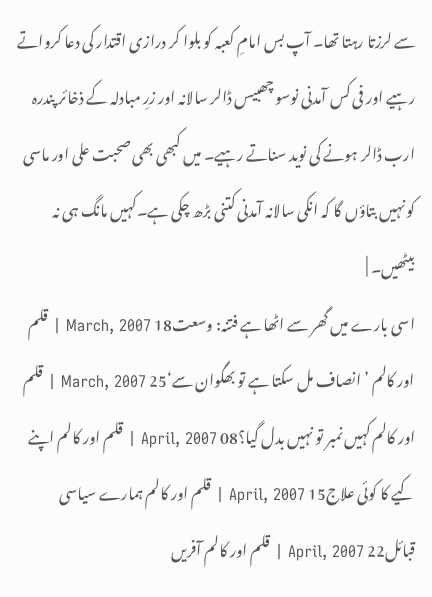سے لرزتا رہتا تھا۔ آپ بس امامِ کعبہ کو بلوا کر درازی اقتدار کی دعا کرواتے رہیے اور فی کس آمدنی نوسو چھبیس ڈالر سالانہ اور زرِ مبادلہ کے ذخائر پندرہ ارب ڈالر ہونے کی نوید سناتے رہیے۔ میں کبھی بھی صحبت علی اور ماسی کو نہیں بتاؤں گا کہ انکی سالانہ آمدنی کتنی بڑھ چکی ہے۔کہیں مانگ ہی نہ بیٹھیں۔ |
اسی بارے میں گھر سے اٹھا ہے فتنہ: وسعت18 March, 2007 | قلم اور کالم ’انصاف مل سکتا ہے تو بھگوان سے‘25 March, 2007 | قلم اور کالم کہیں نمبر تو نہیں بدل گیا؟08 April, 2007 | قلم اور کالم اپنے کیے کا کوئی علاج15 April, 2007 | قلم اور کالم ہمارے سیاسی قبائل22 April, 2007 | قلم اور کالم آفریں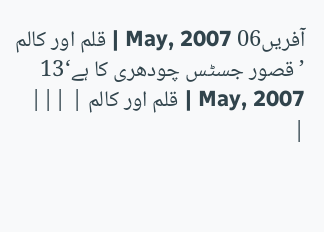آفریں06 May, 2007 | قلم اور کالم ’قصور جسٹس چودھری کا ہے‘13 May, 2007 | قلم اور کالم | |||
|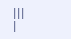|||
|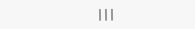|||